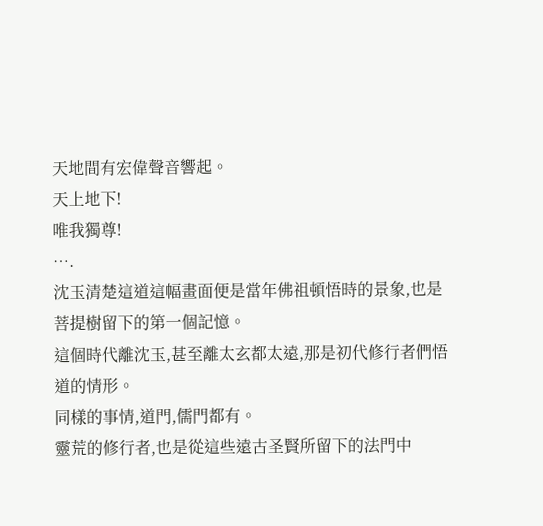天地間有宏偉聲音響起。
天上地下!
唯我獨尊!
….
沈玉清楚這道這幅畫面便是當年佛祖頓悟時的景象,也是菩提樹留下的第一個記憶。
這個時代離沈玉,甚至離太玄都太遠,那是初代修行者們悟道的情形。
同樣的事情,道門,儒門都有。
靈荒的修行者,也是從這些遠古圣賢所留下的法門中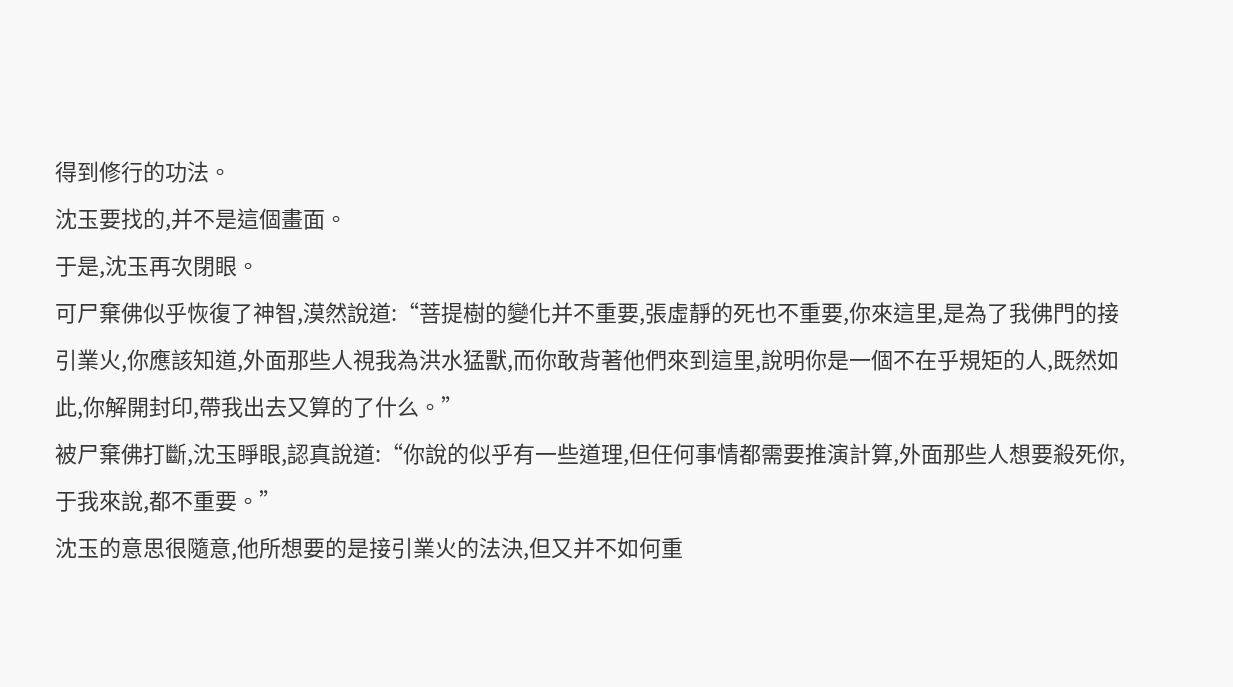得到修行的功法。
沈玉要找的,并不是這個畫面。
于是,沈玉再次閉眼。
可尸棄佛似乎恢復了神智,漠然說道:“菩提樹的變化并不重要,張虛靜的死也不重要,你來這里,是為了我佛門的接引業火,你應該知道,外面那些人視我為洪水猛獸,而你敢背著他們來到這里,說明你是一個不在乎規矩的人,既然如此,你解開封印,帶我出去又算的了什么。”
被尸棄佛打斷,沈玉睜眼,認真說道:“你說的似乎有一些道理,但任何事情都需要推演計算,外面那些人想要殺死你,于我來說,都不重要。”
沈玉的意思很隨意,他所想要的是接引業火的法決,但又并不如何重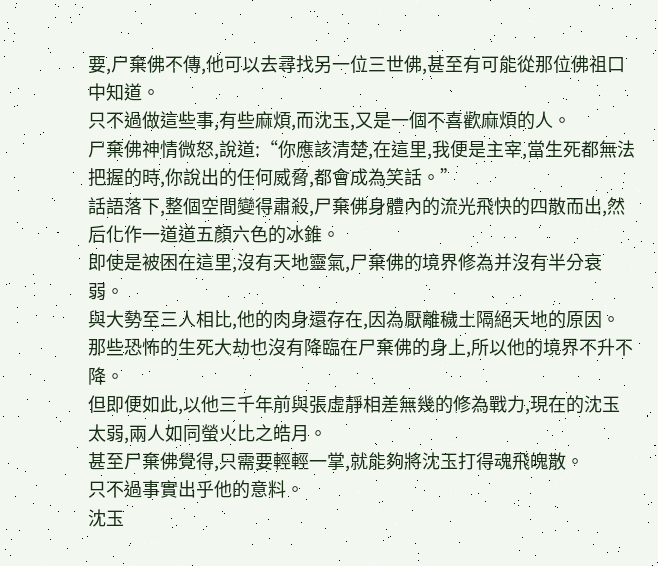要,尸棄佛不傳,他可以去尋找另一位三世佛,甚至有可能從那位佛祖口中知道。
只不過做這些事,有些麻煩,而沈玉,又是一個不喜歡麻煩的人。
尸棄佛神情微怒,說道:“你應該清楚,在這里,我便是主宰,當生死都無法把握的時,你說出的任何威脅,都會成為笑話。”
話語落下,整個空間變得肅殺,尸棄佛身體內的流光飛快的四散而出,然后化作一道道五顏六色的冰錐。
即使是被困在這里,沒有天地靈氣,尸棄佛的境界修為并沒有半分衰弱。
與大勢至三人相比,他的肉身還存在,因為厭離穢土隔絕天地的原因。
那些恐怖的生死大劫也沒有降臨在尸棄佛的身上,所以他的境界不升不降。
但即便如此,以他三千年前與張虛靜相差無幾的修為戰力,現在的沈玉太弱,兩人如同螢火比之皓月。
甚至尸棄佛覺得,只需要輕輕一掌,就能夠將沈玉打得魂飛魄散。
只不過事實出乎他的意料。
沈玉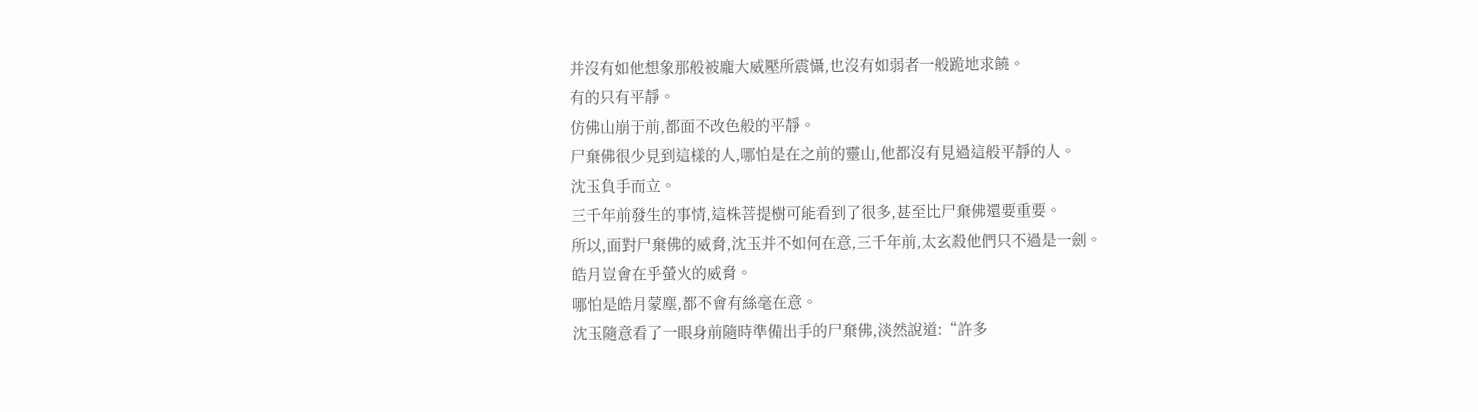并沒有如他想象那般被龐大威壓所震懾,也沒有如弱者一般跪地求饒。
有的只有平靜。
仿佛山崩于前,都面不改色般的平靜。
尸棄佛很少見到這樣的人,哪怕是在之前的靈山,他都沒有見過這般平靜的人。
沈玉負手而立。
三千年前發生的事情,這株菩提樹可能看到了很多,甚至比尸棄佛還要重要。
所以,面對尸棄佛的威脅,沈玉并不如何在意,三千年前,太玄殺他們只不過是一劍。
皓月豈會在乎螢火的威脅。
哪怕是皓月蒙塵,都不會有絲毫在意。
沈玉隨意看了一眼身前隨時準備出手的尸棄佛,淡然說道:“許多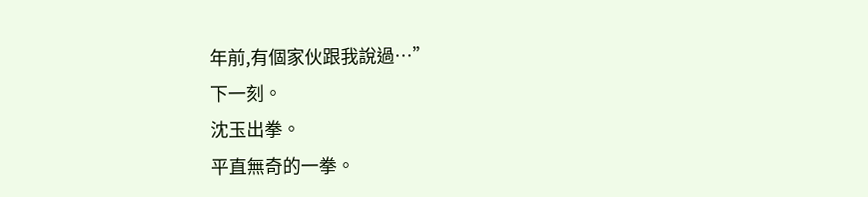年前,有個家伙跟我說過…”
下一刻。
沈玉出拳。
平直無奇的一拳。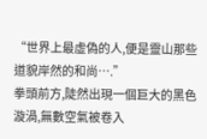“世界上最虛偽的人,便是靈山那些道貌岸然的和尚….”
拳頭前方,陡然出現一個巨大的黑色漩渦,無數空氣被卷入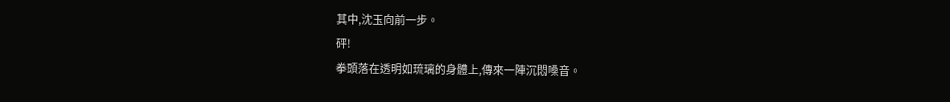其中,沈玉向前一步。
砰!
拳頭落在透明如琉璃的身體上,傳來一陣沉悶嗓音。